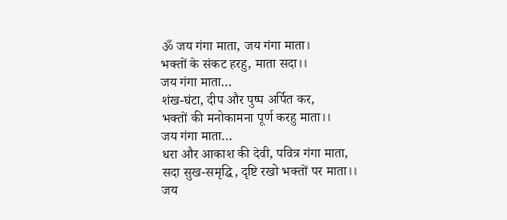ॐ जय गंगा माता, जय गंगा माता।
भक्तों के संकट हरहु, माता सदा।।
जय गंगा माता…
शंख-घंटा, दीप और पुष्प अर्पित कर,
भक्तों की मनोकामना पूर्ण करहु माता।।
जय गंगा माता…
धरा और आकाश की देवी, पवित्र गंगा माता,
सदा सुख-समृद्धि, दृष्टि रखो भक्तों पर माता।।
जय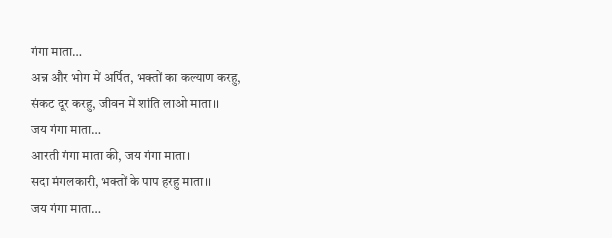गंगा माता…
अन्न और भोग में अर्पित, भक्तों का कल्याण करहु,
संकट दूर करहु, जीवन में शांति लाओ माता।।
जय गंगा माता…
आरती गंगा माता की, जय गंगा माता।
सदा मंगलकारी, भक्तों के पाप हरहु माता।।
जय गंगा माता…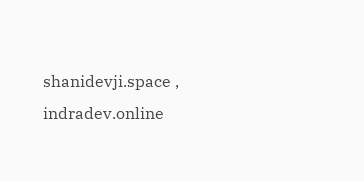shanidevji.space , indradev.online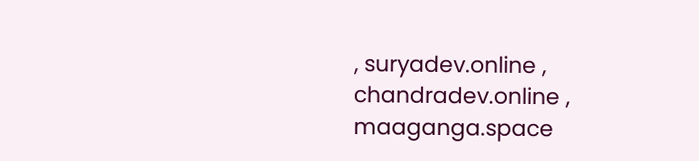, suryadev.online , chandradev.online , maaganga.space